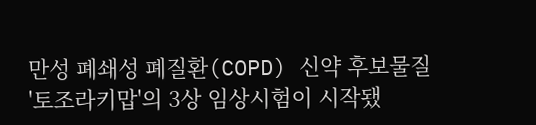만성 폐쇄성 폐질환(COPD) 신약 후보물질 '토조라키맙'의 3상 임상시험이 시작됐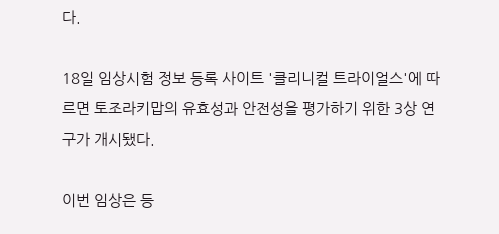다.

18일 임상시험 정보 등록 사이트 '클리니컬 트라이얼스'에 따르면 토조라키맙의 유효성과 안전성을 평가하기 위한 3상 연구가 개시됐다.

이번 임상은 등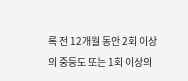록 전 12개월 동안 2회 이상의 중등도 또는 1회 이상의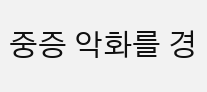중증 악화를 경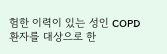험한 이력이 있는 성인 COPD 환자를 대상으로 한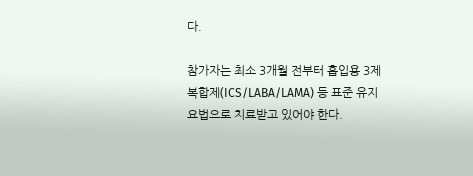다.

참가자는 최소 3개월 전부터 흡입용 3제 복합제(ICS/LABA/LAMA) 등 표준 유지 요법으로 치료받고 있어야 한다.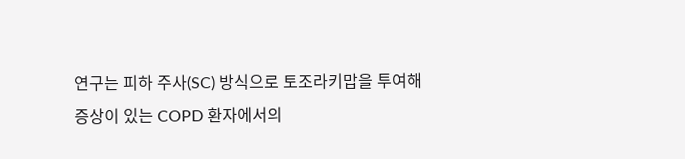연구는 피하 주사(SC) 방식으로 토조라키맙을 투여해 증상이 있는 COPD 환자에서의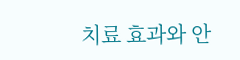치료 효과와 안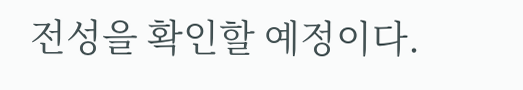전성을 확인할 예정이다.